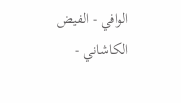الوافي - الفيض الكاشاني -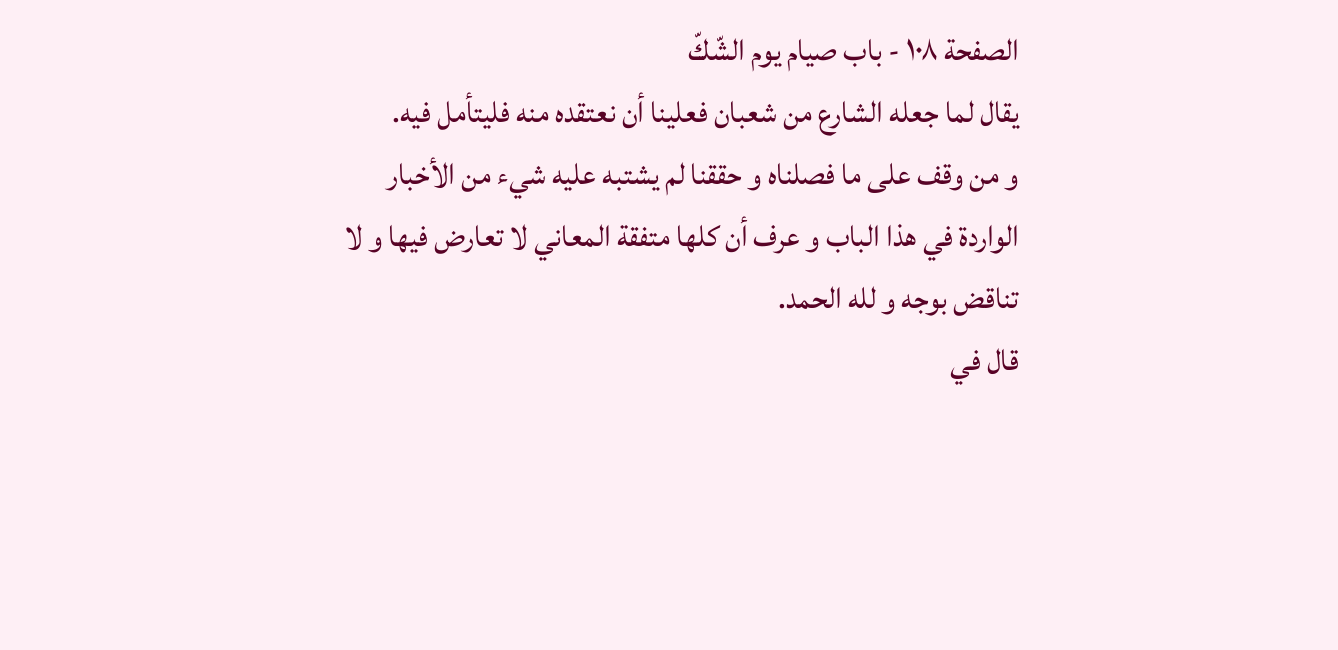الصفحة ١٠٨ - باب صيام يوم الشّكّ
يقال لما جعله الشارع من شعبان فعلينا أن نعتقده منه فليتأمل فيه.
و من وقف على ما فصلناه و حققنا لم يشتبه عليه شيء من الأخبار الواردة في هذا الباب و عرف أن كلها متفقة المعاني لا تعارض فيها و لا تناقض بوجه و لله الحمد.
قال في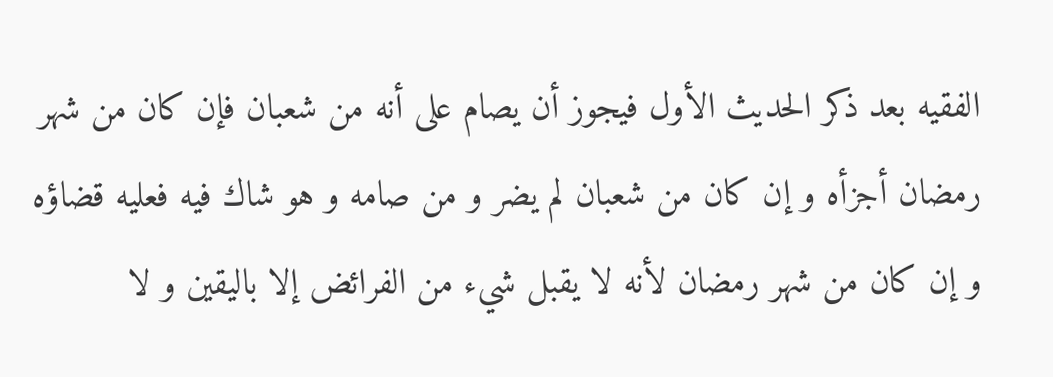الفقيه بعد ذكر الحديث الأول فيجوز أن يصام على أنه من شعبان فإن كان من شهر رمضان أجزأه و إن كان من شعبان لم يضر و من صامه و هو شاك فيه فعليه قضاؤه و إن كان من شهر رمضان لأنه لا يقبل شيء من الفرائض إلا باليقين و لا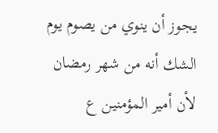يجوز أن ينوي من يصوم يوم الشك أنه من شهر رمضان
لأن أمير المؤمنين ع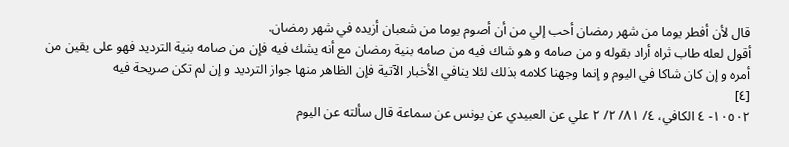قال لأن أفطر يوما من شهر رمضان أحب إلي من أن أصوم يوما من شعبان أزيده في شهر رمضان.
أقول لعله طاب ثراه أراد بقوله و من صامه و هو شاك فيه من صامه بنية رمضان مع أنه يشك فيه فإن من صامه بنية الترديد فهو على يقين من أمره و إن كان شاكا في اليوم و إنما وجهنا كلامه بذلك لئلا ينافي الأخبار الآتية فإن الظاهر منها جواز الترديد و إن لم تكن صريحة فيه
[٤]
١٠٥٠٢- ٤ الكافي، ٤/ ٨١/ ٢/ ٢ علي عن العبيدي عن يونس عن سماعة قال سألته عن اليوم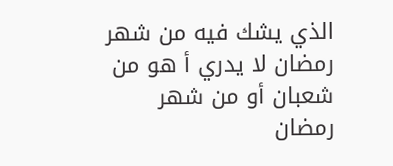الذي يشك فيه من شهر رمضان لا يدري أ هو من شعبان أو من شهر رمضان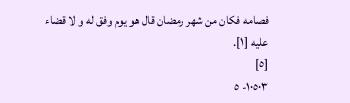فصامه فكان من شهر رمضان قال هو يوم وفق له و لا قضاء عليه [١].
[٥]
١٠٥٠٣- ٥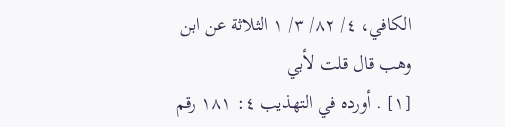الكافي، ٤/ ٨٢/ ٣/ ١ الثلاثة عن ابن وهب قال قلت لأبي
[١] . أورده في التهذيب ٤: ١٨١ رقم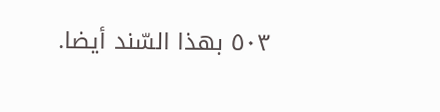٥٠٣ بهذا السّند أيضا.